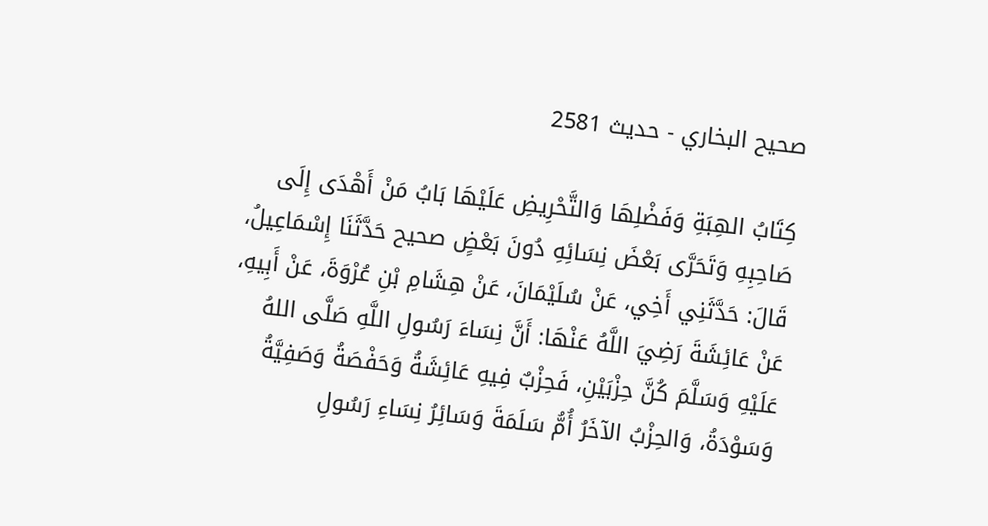صحيح البخاري - حدیث 2581

كِتَابُ الهِبَةِ وَفَضْلِهَا وَالتَّحْرِيضِ عَلَيْهَا بَابُ مَنْ أَهْدَى إِلَى صَاحِبِهِ وَتَحَرَّى بَعْضَ نِسَائِهِ دُونَ بَعْضٍ صحيح حَدَّثَنَا إِسْمَاعِيلُ، قَالَ: حَدَّثَنِي أَخِي، عَنْ سُلَيْمَانَ، عَنْ هِشَامِ بْنِ عُرْوَةَ، عَنْ أَبِيهِ، عَنْ عَائِشَةَ رَضِيَ اللَّهُ عَنْهَا: أَنَّ نِسَاءَ رَسُولِ اللَّهِ صَلَّى اللهُ عَلَيْهِ وَسَلَّمَ كُنَّ حِزْبَيْنِ، فَحِزْبٌ فِيهِ عَائِشَةُ وَحَفْصَةُ وَصَفِيَّةُ وَسَوْدَةُ، وَالحِزْبُ الآخَرُ أُمُّ سَلَمَةَ وَسَائِرُ نِسَاءِ رَسُولِ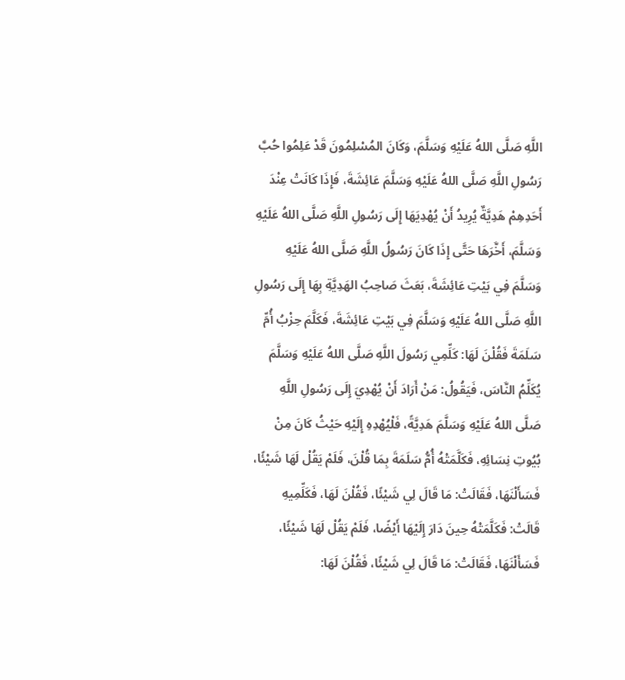اللَّهِ صَلَّى اللهُ عَلَيْهِ وَسَلَّمَ، وَكَانَ المُسْلِمُونَ قَدْ عَلِمُوا حُبَّ رَسُولِ اللَّهِ صَلَّى اللهُ عَلَيْهِ وَسَلَّمَ عَائِشَةَ، فَإِذَا كَانَتْ عِنْدَ أَحَدِهِمْ هَدِيَّةٌ يُرِيدُ أَنْ يُهْدِيَهَا إِلَى رَسُولِ اللَّهِ صَلَّى اللهُ عَلَيْهِ وَسَلَّمَ، أَخَّرَهَا حَتَّى إِذَا كَانَ رَسُولُ اللَّهِ صَلَّى اللهُ عَلَيْهِ وَسَلَّمَ فِي بَيْتِ عَائِشَةَ، بَعَثَ صَاحِبُ الهَدِيَّةِ بِهَا إِلَى رَسُولِ اللَّهِ صَلَّى اللهُ عَلَيْهِ وَسَلَّمَ فِي بَيْتِ عَائِشَةَ، فَكَلَّمَ حِزْبُ أُمِّ سَلَمَةَ فَقُلْنَ لَهَا: كَلِّمِي رَسُولَ اللَّهِ صَلَّى اللهُ عَلَيْهِ وَسَلَّمَ يُكَلِّمُ النَّاسَ، فَيَقُولُ: مَنْ أَرَادَ أَنْ يُهْدِيَ إِلَى رَسُولِ اللَّهِ صَلَّى اللهُ عَلَيْهِ وَسَلَّمَ هَدِيَّةً، فَلْيُهْدِهِ إِلَيْهِ حَيْثُ كَانَ مِنْ بُيُوتِ نِسَائِهِ، فَكَلَّمَتْهُ أُمُّ سَلَمَةَ بِمَا قُلْنَ، فَلَمْ يَقُلْ لَهَا شَيْئًا، فَسَأَلْنَهَا، فَقَالَتْ: مَا قَالَ لِي شَيْئًا، فَقُلْنَ لَهَا، فَكَلِّمِيهِ قَالَتْ: فَكَلَّمَتْهُ حِينَ دَارَ إِلَيْهَا أَيْضًا، فَلَمْ يَقُلْ لَهَا شَيْئًا، فَسَأَلْنَهَا، فَقَالَتْ: مَا قَالَ لِي شَيْئًا، فَقُلْنَ لَهَا: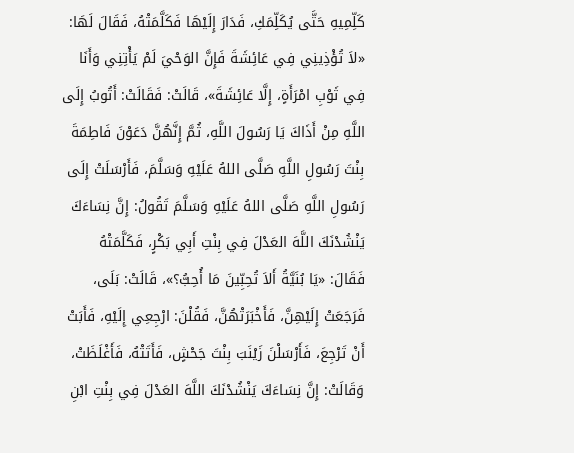كَلِّمِيهِ حَتَّى يُكَلِّمَكِ، فَدَارَ إِلَيْهَا فَكَلَّمَتْهُ، فَقَالَ لَهَا: «لاَ تُؤْذِينِي فِي عَائِشَةَ فَإِنَّ الوَحْيَ لَمْ يَأْتِنِي وَأَنَا فِي ثَوْبِ امْرَأَةٍ، إِلَّا عَائِشَةَ»، قَالَتْ: فَقَالَتْ: أَتُوبُ إِلَى اللَّهِ مِنْ أَذَاكَ يَا رَسُولَ اللَّهِ، ثُمَّ إِنَّهُنَّ دَعَوْنَ فَاطِمَةَ بِنْتَ رَسُولِ اللَّهِ صَلَّى اللهُ عَلَيْهِ وَسَلَّمَ، فَأَرْسَلَتْ إِلَى رَسُولِ اللَّهِ صَلَّى اللهُ عَلَيْهِ وَسَلَّمَ تَقُولُ: إِنَّ نِسَاءَكَ يَنْشُدْنَكَ اللَّهَ العَدْلَ فِي بِنْتِ أَبِي بَكْرٍ، فَكَلَّمَتْهُ فَقَالَ: «يَا بُنَيَّةُ أَلاَ تُحِبِّينَ مَا أُحِبُّ؟»، قَالَتْ: بَلَى، فَرَجَعَتْ إِلَيْهِنَّ، فَأَخْبَرَتْهُنَّ، فَقُلْنَ: ارْجِعِي إِلَيْهِ، فَأَبَتْ أَنْ تَرْجِعَ، فَأَرْسَلْنَ زَيْنَبَ بِنْتَ جَحْشٍ، فَأَتَتْهُ، فَأَغْلَظَتْ، وَقَالَتْ: إِنَّ نِسَاءَكَ يَنْشُدْنَكَ اللَّهَ العَدْلَ فِي بِنْتِ ابْنِ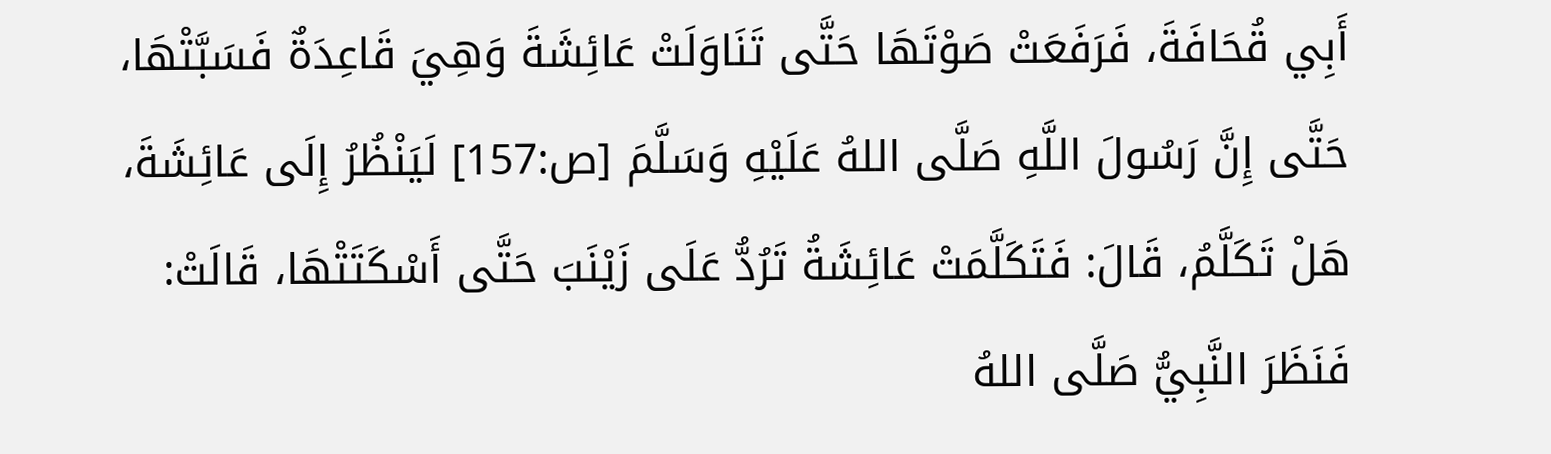أَبِي قُحَافَةَ، فَرَفَعَتْ صَوْتَهَا حَتَّى تَنَاوَلَتْ عَائِشَةَ وَهِيَ قَاعِدَةٌ فَسَبَّتْهَا، حَتَّى إِنَّ رَسُولَ اللَّهِ صَلَّى اللهُ عَلَيْهِ وَسَلَّمَ [ص:157] لَيَنْظُرُ إِلَى عَائِشَةَ، هَلْ تَكَلَّمُ، قَالَ: فَتَكَلَّمَتْ عَائِشَةُ تَرُدُّ عَلَى زَيْنَبَ حَتَّى أَسْكَتَتْهَا، قَالَتْ: فَنَظَرَ النَّبِيُّ صَلَّى اللهُ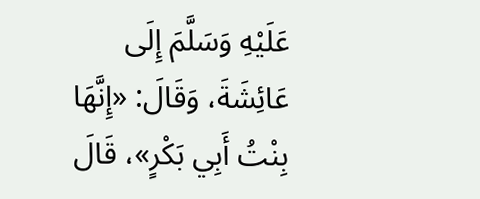عَلَيْهِ وَسَلَّمَ إِلَى عَائِشَةَ، وَقَالَ: «إِنَّهَا بِنْتُ أَبِي بَكْرٍ»، قَالَ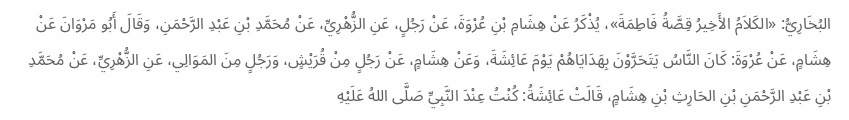البُخَارِيُّ: «الكَلاَمُ الأَخِيرُ قِصَّةُ فَاطِمَةَ»، يُذْكَرُ عَنْ هِشَامِ بْنِ عُرْوَةَ، عَنْ رَجُلٍ، عَنِ الزُّهْرِيِّ، عَنْ مُحَمَّدِ بْنِ عَبْدِ الرَّحْمَنِ، وَقَالَ أَبُو مَرْوَانَ عَنْ هِشَامٍ، عَنْ عُرْوَةَ: كَانَ النَّاسُ يَتَحَرَّوْنَ بِهَدَايَاهُمْ يَوْمَ عَائِشَةَ، وَعَنْ هِشَامٍ، عَنْ رَجُلٍ مِنْ قُرَيْشٍ، وَرَجُلٍ مِنَ المَوَالِي، عَنِ الزُّهْرِيِّ، عَنْ مُحَمَّدِ بْنِ عَبْدِ الرَّحْمَنِ بْنِ الحَارِثِ بْنِ هِشَامٍ، قَالَتْ عَائِشَةُ: كُنْتُ عِنْدَ النَّبِيِّ صَلَّى اللهُ عَلَيْهِ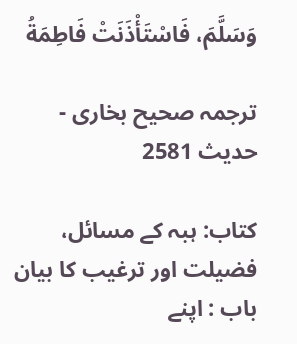وَسَلَّمَ، فَاسْتَأْذَنَتْ فَاطِمَةُ

ترجمہ صحیح بخاری - حدیث 2581

کتاب: ہبہ کے مسائل، فضیلت اور ترغیب کا بیان باب : اپنے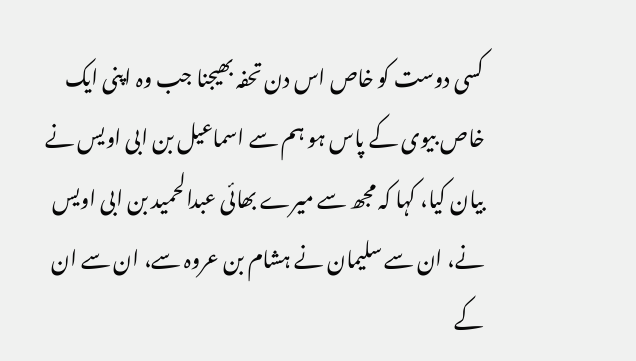کسی دوست کو خاص اس دن تحفہ بھیجنا جب وہ اپنی ایک خاص بیوی کے پاس ہو ہم سے اسماعیل بن ابی اویس نے بیان کیا، کہا کہ مجھ سے میرے بھائی عبدالحمید بن ابی اویس نے، ان سے سلیمان نے ہشام بن عروہ سے، ان سے ان کے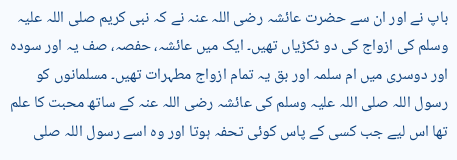باپ نے اور ان سے حضرت عائشہ رضی اللہ عنہ نے کہ نبی کریم صلی اللہ علیہ وسلم کی ازواج کی دو ٹکڑیاں تھیں۔ ایک میں عائشہ، حفصہ، صف یہ اور سودہ اور دوسری میں ام سلمہ اور بق یہ تمام ازواج مطہرات تھیں۔ مسلمانوں کو رسول اللہ صلی اللہ علیہ وسلم کی عائشہ رضی اللہ عنہ کے ساتھ محبت کا علم تھا اس لیے جب کسی کے پاس کوئی تحفہ ہوتا اور وہ اسے رسول اللہ صلی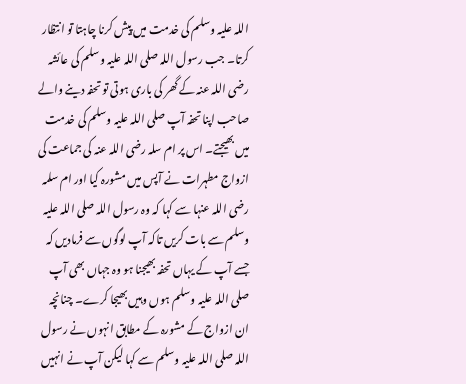اللہ علیہ وسلم کی خدمت میں پیش کرنا چاہتا تو انتظار کرتا۔ جب رسول اللہ صلی اللہ علیہ وسلم کی عائشہ رضی اللہ عنہ کے گھر کی باری ہوتی تو تحفہ دینے والے صاحب اپنا تحفہ آپ صلی اللہ علیہ وسلم کی خدمت میں بھیجتے۔ اس پر ام سلہ رضی اللہ عنہ کی جماعت کی ازواج مطہرات نے آپس میں مشورہ کیا اور ام سلمہ رضی اللہ عنہا سے کہا کہ وہ رسول اللہ صلی اللہ علیہ وسلم سے بات کریں تاکہ آپ لوگوں سے فرمادیں کہ جسے آپ کے یہاں تحفہ بھیجنا ہو وہ جہاں بھی آپ صلی اللہ علیہ وسلم ہوں وہیں بھیجا کرے۔ چنانچہ ان ازواج کے مشورہ کے مطابق انہوں نے رسول اللہ صلی اللہ علیہ وسلم سے کہا لیکن آپ نے انہیں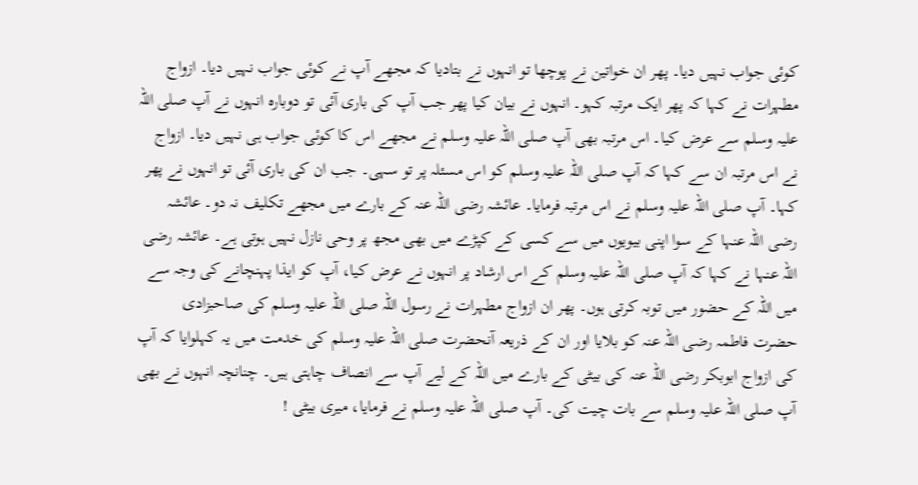کوئی جواب نہیں دیا۔ پھر ان خواتین نے پوچھا تو انہوں نے بتادیا کہ مجھے آپ نے کوئی جواب نہیں دیا۔ ازواج مطہرات نے کہا کہ پھر ایک مرتبہ کہو۔ انہوں نے بیان کیا پھر جب آپ کی باری آئی تو دوبارہ انہوں نے آپ صلی اللہ علیہ وسلم سے عرض کیا۔ اس مرتبہ بھی آپ صلی اللہ علیہ وسلم نے مجھے اس کا کوئی جواب ہی نہیں دیا۔ ازواج نے اس مرتبہ ان سے کہا کہ آپ صلی اللہ علیہ وسلم کو اس مسئلہ پر تو سہی۔ جب ان کی باری آئی تو انہوں نے پھر کہا۔ آپ صلی اللہ علیہ وسلم نے اس مرتبہ فرمایا۔ عائشہ رضی اللہ عنہ کے بارے میں مجھے تکلیف نہ دو۔ عائشہ رضی اللہ عنہا کے سوا اپنی بیویوں میں سے کسی کے کپڑے میں بھی مجھ پر وحی نازل نہیں ہوتی ہے۔ عائشہ رضی اللہ عنہا نے کہا کہ آپ صلی اللہ علیہ وسلم کے اس ارشاد پر انہوں نے عرض کیا، آپ کو ایذا پہنچانے کی وجہ سے میں اللہ کے حضور میں توبہ کرتی ہوں۔ پھر ان ازواج مطہرات نے رسول اللہ صلی اللہ علیہ وسلم کی صاحبزادی حضرت فاطمہ رضی اللہ عنہ کو بلایا اور ان کے ذریعہ آنحضرت صلی اللہ علیہ وسلم کی خدمت میں یہ کہلوایا کہ آپ کی ازواج ابوبکر رضی اللہ عنہ کی بیٹی کے بارے میں اللہ کے لیے آپ سے انصاف چاہتی ہیں۔ چنانچہ انہوں نے بھی آپ صلی اللہ علیہ وسلم سے بات چیت کی۔ آپ صلی اللہ علیہ وسلم نے فرمایا، میری بیٹی !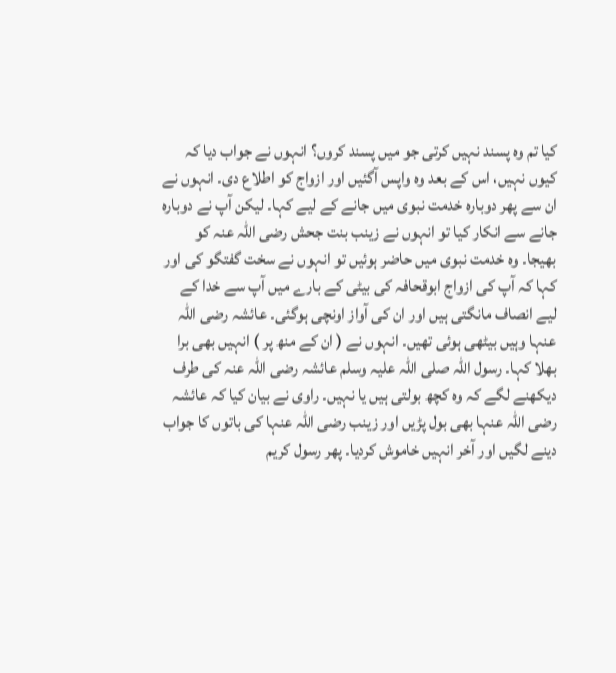کیا تم وہ پسند نہیں کرتی جو میں پسند کروں؟ انہوں نے جواب دیا کہ کیوں نہیں، اس کے بعد وہ واپس آگئیں اور ازواج کو اطلاع دی۔ انہوں نے ان سے پھر دوبارہ خدمت نبوی میں جانے کے لیے کہا۔ لیکن آپ نے دوبارہ جانے سے انکار کیا تو انہوں نے زینب بنت جحش رضی اللہ عنہ کو بھیجا۔ وہ خدمت نبوی میں حاضر ہوئیں تو انہوں نے سخت گفتگو کی اور کہا کہ آپ کی ازواج ابوقحافہ کی بیٹی کے بارے میں آپ سے خدا کے لیے انصاف مانگتی ہیں اور ان کی آواز اونچی ہوگئی۔ عائشہ رضی اللہ عنہا وہیں بیٹھی ہوئی تھیں۔ انہوں نے ( ان کے منھ پر ) انہیں بھی برا بھلا کہا۔ رسول اللہ صلی اللہ علیہ وسلم عائشہ رضی اللہ عنہ کی طرف دیکھنے لگے کہ وہ کچھ بولتی ہیں یا نہیں۔ راوی نے بیان کیا کہ عائشہ رضی اللہ عنہا بھی بول پڑیں اور زینب رضی اللہ عنہا کی باتوں کا جواب دینے لگیں اور آخر انہیں خاموش کردیا۔ پھر رسول کریم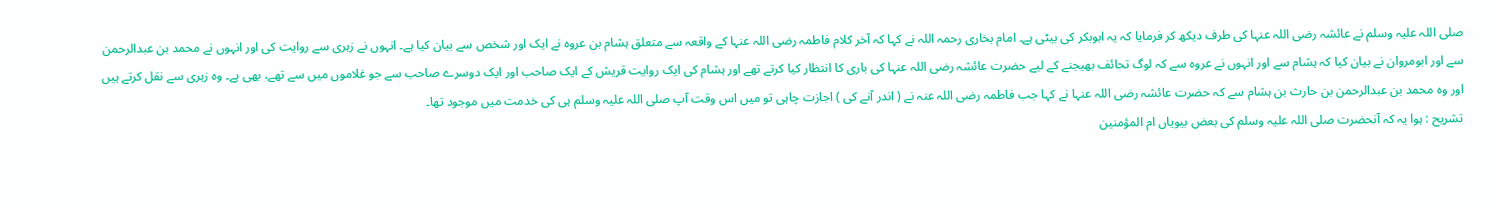صلی اللہ علیہ وسلم نے عائشہ رضی اللہ عنہا کی طرف دیکھ کر فرمایا کہ یہ ابوبکر کی بیٹی ہے۔ امام بخاری رحمہ اللہ نے کہا کہ آخر کلام فاطمہ رضی اللہ عنہا کے واقعہ سے متعلق ہشام بن عروہ نے ایک اور شخص سے بیان کیا ہے۔ انہوں نے زہری سے روایت کی اور انہوں نے محمد بن عبدالرحمن سے اور ابومروان نے بیان کیا کہ ہشام سے اور انہوں نے عروہ سے کہ لوگ تحائف بھیجنے کے لیے حضرت عائشہ رضی اللہ عنہا کی باری کا انتظار کیا کرتے تھے اور ہشام کی ایک روایت قریش کے ایک صاحب اور ایک دوسرے صاحب سے جو غلاموں میں سے تھے، بھی ہے۔ وہ زہری سے نقل کرتے ہیں اور وہ محمد بن عبدالرحمن بن حارث بن ہشام سے کہ حضرت عائشہ رضی اللہ عنہا نے کہا جب فاطمہ رضی اللہ عنہ نے ( اندر آنے کی ) اجازت چاہی تو میں اس وقت آپ صلی اللہ علیہ وسلم ہی کی خدمت میں موجود تھا۔
تشریح : ہوا یہ کہ آنحضرت صلی اللہ علیہ وسلم کی بعض بیویاں ام المؤمنین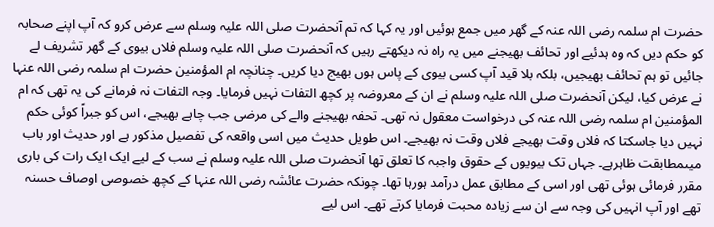حضرت ام سلمہ رضی اللہ عنہ کے گھر میں جمع ہوئیں اور یہ کہا کہ تم آنحضرت صلی اللہ علیہ وسلم سے عرض کرو کہ آپ اپنے صحابہ کو حکم دیں کہ وہ ہدئیے اور تحائف بھیجنے میں یہ راہ نہ دیکھتے رہیں کہ آنحضرت صلی اللہ علیہ وسلم فلاں بیوی کے گھر تشریف لے جائیں تو ہم تحائف بھیجیں، بلکہ بلا قید آپ کسی بیوی کے پاس ہوں بھیج دیا کریں۔ چنانچہ ام المؤمنین حضرت ام سلمہ رضی اللہ عنہا نے عرض کیا، لیکن آنحضرت صلی اللہ علیہ وسلم نے ان کے معروضہ پر کچھ التفات نہیں فرمایا۔ وجہ التفات نہ فرمانے کی یہ تھی کہ ام المؤمنین ام سلمہ رضی اللہ عنہ کی درخواست معقول نہ تھی۔ تحفہ بھیجنے والے کی مرضی جب چاہے بھیجے، اس کو جبراً کوئی حکم نہیں دیا جاسکتا کہ فلاں وقت بھیجے فلاں وقت نہ بھیجے۔ اس طویل حدیث میں اسی واقعہ کی تفصیل مذکور ہے اور حدیث اور باب میںمطابقت ظاہرہے۔ جہاں تک بیویوں کے حقوق واجبہ کا تعلق تھا آنحضرت صلی اللہ علیہ وسلم نے سب کے لیے ایک ایک رات کی باری مقرر فرمائی ہوئی تھی اور اسی کے مطابق عمل درآمد ہورہا تھا۔ چونکہ حضرت عائشہ رضی اللہ عنہا کے کچھ خصوصی اوصاف حسنہ تھے اور آپ انہیں کی وجہ سے ان سے زیادہ محبت فرمایا کرتے تھے۔ اس لیے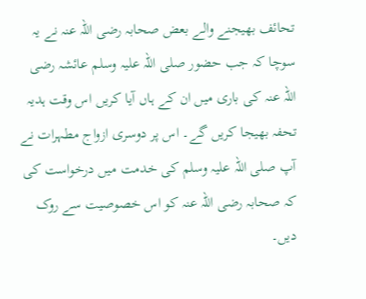تحائف بھیجنے والے بعض صحابہ رضی اللہ عنہ نے یہ سوچا کہ جب حضور صلی اللہ علیہ وسلم عائشہ رضی اللہ عنہ کی باری میں ان کے ہاں آیا کریں اس وقت ہدیہ تحفہ بھیجا کریں گے۔ اس پر دوسری ازواج مطہرات نے آپ صلی اللہ علیہ وسلم کی خدمت میں درخواست کی کہ صحابہ رضی اللہ عنہ کو اس خصوصیت سے روک دیں۔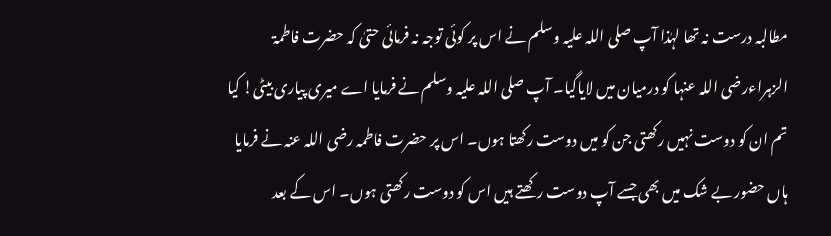مطالبہ درست نہ تھا لہٰذا آپ صلی اللہ علیہ وسلم نے اس پر کوئی توجہ نہ فرمائی حتیٰ کہ حضرت فاطمۃ الزہراءرضی اللہ عنہا کو درمیان میں لایاگیا۔ آپ صلی اللہ علیہ وسلم نے فرمایا اے میری پیاری بیٹی! کیا تم ان کو دوست نہیں رکھتی جن کو میں دوست رکھتا ہوں۔ اس پر حضرت فاطمہ رضی اللہ عنہ نے فرمایا ہاں حضور بے شک میں بھی جسے آپ دوست رکھتے ہیں اس کو دوست رکھتی ہوں۔ اس کے بعد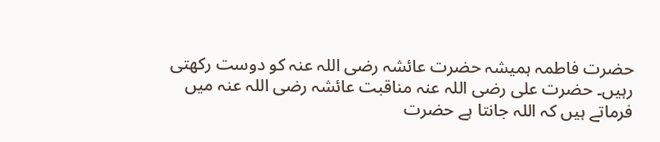حضرت فاطمہ ہمیشہ حضرت عائشہ رضی اللہ عنہ کو دوست رکھتی رہیں۔ حضرت علی رضی اللہ عنہ مناقبت عائشہ رضی اللہ عنہ میں فرماتے ہیں کہ اللہ جانتا ہے حضرت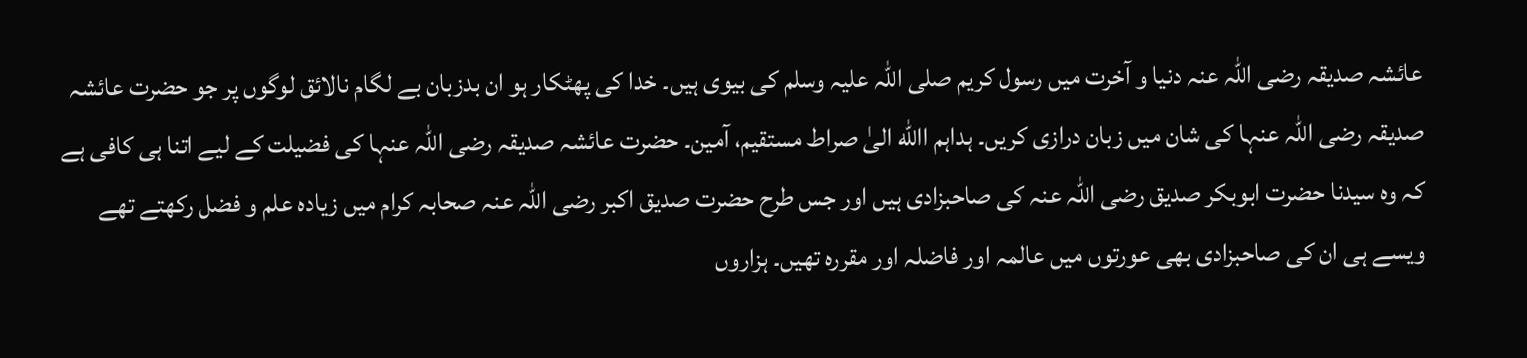عائشہ صدیقہ رضی اللہ عنہ دنیا و آخرت میں رسول کریم صلی اللہ علیہ وسلم کی بیوی ہیں۔ خدا کی پھٹکار ہو ان بدزبان بے لگام نالائق لوگوں پر جو حضرت عائشہ صدیقہ رضی اللہ عنہا کی شان میں زبان درازی کریں۔ ہداہم االله الیٰ صراط مستقیم، آمین۔ حضرت عائشہ صدیقہ رضی اللہ عنہا کی فضیلت کے لیے اتنا ہی کافی ہے کہ وہ سیدنا حضرت ابوبکر صدیق رضی اللہ عنہ کی صاحبزادی ہیں اور جس طرح حضرت صدیق اکبر رضی اللہ عنہ صحابہ کرام میں زیادہ علم و فضل رکھتے تھے ویسے ہی ان کی صاحبزادی بھی عورتوں میں عالمہ اور فاضلہ اور مقررہ تھیں۔ ہزاروں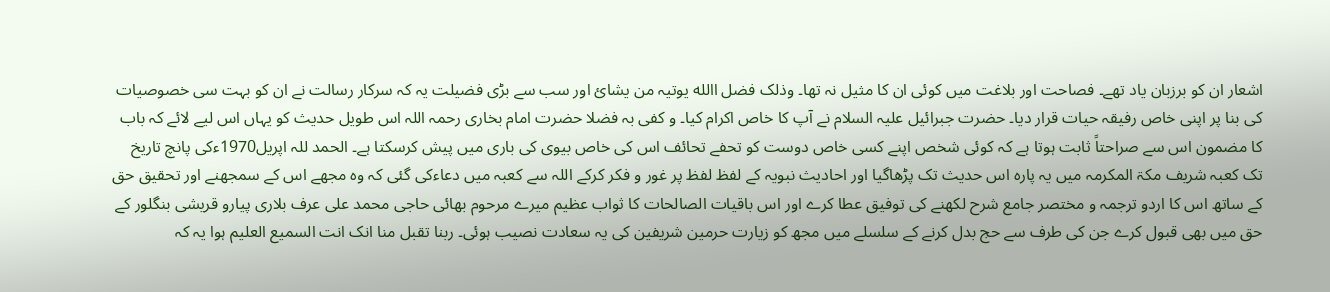اشعار ان کو برزبان یاد تھے۔ فصاحت اور بلاغت میں کوئی ان کا مثیل نہ تھا۔ وذلک فضل االله یوتیہ من یشائ اور سب سے بڑی فضیلت یہ کہ سرکار رسالت نے ان کو بہت سی خصوصیات کی بنا پر اپنی خاص رفیقہ حیات قرار دیا۔ حضرت جبرائیل علیہ السلام نے آپ کا خاص اکرام کیا۔ و کفی بہ فضلا حضرت امام بخاری رحمہ اللہ اس طویل حدیث کو یہاں اس لیے لائے کہ باب کا مضمون اس سے صراحتاً ثابت ہوتا ہے کہ کوئی شخص اپنے کسی خاص دوست کو تحفے تحائف اس کی خاص بیوی کی باری میں پیش کرسکتا ہے۔ الحمد للہ اپریل1970ءکی پانچ تاریخ تک کعبہ شریف مکۃ المکرمہ میں یہ پارہ اس حدیث تک پڑھاگیا اور احادیث نبویہ کے لفظ لفظ پر غور و فکر کرکے اللہ سے کعبہ میں دعاءکی گئی کہ وہ مجھے اس کے سمجھنے اور تحقیق حق کے ساتھ اس کا اردو ترجمہ و مختصر جامع شرح لکھنے کی توفیق عطا کرے اور اس باقیات الصالحات کا ثواب عظیم میرے مرحوم بھائی حاجی محمد علی عرف بلاری پیارو قریشی بنگلور کے حق میں بھی قبول کرے جن کی طرف سے حج بدل کرنے کے سلسلے میں مجھ کو زیارت حرمین شریفین کی یہ سعادت نصیب ہوئی۔ ربنا تقبل منا انک انت السمیع العلیم ہوا یہ کہ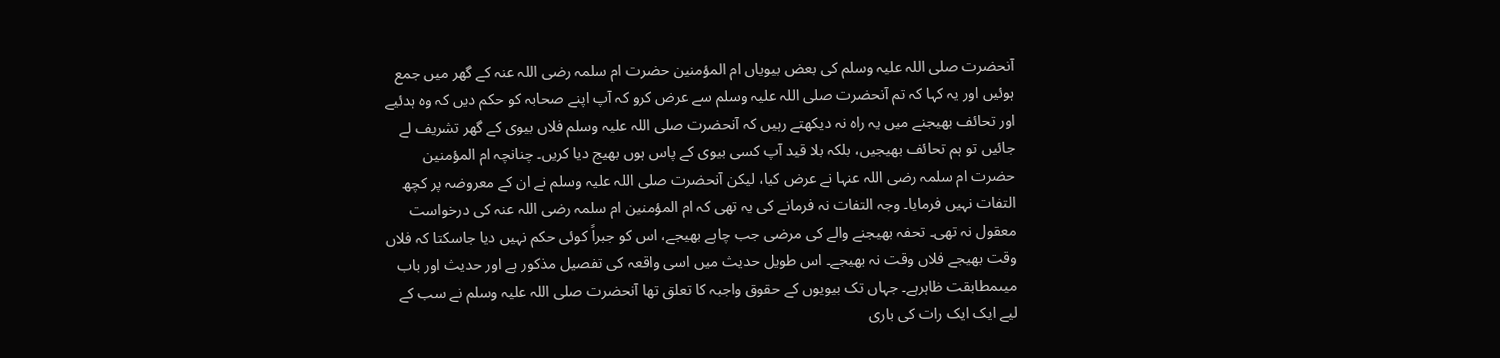آنحضرت صلی اللہ علیہ وسلم کی بعض بیویاں ام المؤمنین حضرت ام سلمہ رضی اللہ عنہ کے گھر میں جمع ہوئیں اور یہ کہا کہ تم آنحضرت صلی اللہ علیہ وسلم سے عرض کرو کہ آپ اپنے صحابہ کو حکم دیں کہ وہ ہدئیے اور تحائف بھیجنے میں یہ راہ نہ دیکھتے رہیں کہ آنحضرت صلی اللہ علیہ وسلم فلاں بیوی کے گھر تشریف لے جائیں تو ہم تحائف بھیجیں، بلکہ بلا قید آپ کسی بیوی کے پاس ہوں بھیج دیا کریں۔ چنانچہ ام المؤمنین حضرت ام سلمہ رضی اللہ عنہا نے عرض کیا، لیکن آنحضرت صلی اللہ علیہ وسلم نے ان کے معروضہ پر کچھ التفات نہیں فرمایا۔ وجہ التفات نہ فرمانے کی یہ تھی کہ ام المؤمنین ام سلمہ رضی اللہ عنہ کی درخواست معقول نہ تھی۔ تحفہ بھیجنے والے کی مرضی جب چاہے بھیجے، اس کو جبراً کوئی حکم نہیں دیا جاسکتا کہ فلاں وقت بھیجے فلاں وقت نہ بھیجے۔ اس طویل حدیث میں اسی واقعہ کی تفصیل مذکور ہے اور حدیث اور باب میںمطابقت ظاہرہے۔ جہاں تک بیویوں کے حقوق واجبہ کا تعلق تھا آنحضرت صلی اللہ علیہ وسلم نے سب کے لیے ایک ایک رات کی باری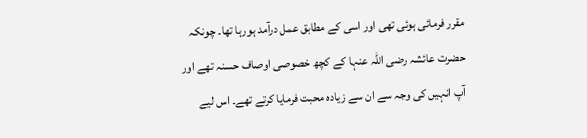مقرر فرمائی ہوئی تھی اور اسی کے مطابق عمل درآمد ہورہا تھا۔ چونکہ حضرت عائشہ رضی اللہ عنہا کے کچھ خصوصی اوصاف حسنہ تھے اور آپ انہیں کی وجہ سے ان سے زیادہ محبت فرمایا کرتے تھے۔ اس لیے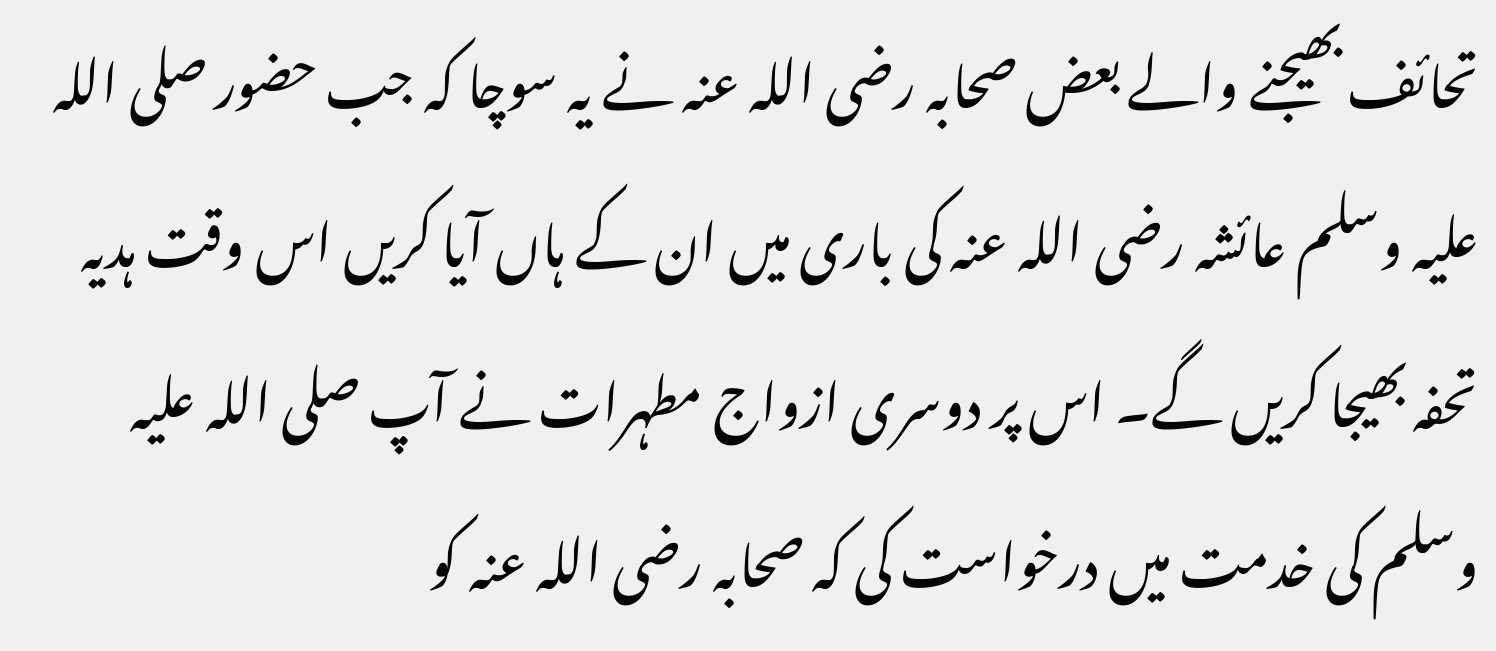تحائف بھیجنے والے بعض صحابہ رضی اللہ عنہ نے یہ سوچا کہ جب حضور صلی اللہ علیہ وسلم عائشہ رضی اللہ عنہ کی باری میں ان کے ہاں آیا کریں اس وقت ہدیہ تحفہ بھیجا کریں گے۔ اس پر دوسری ازواج مطہرات نے آپ صلی اللہ علیہ وسلم کی خدمت میں درخواست کی کہ صحابہ رضی اللہ عنہ کو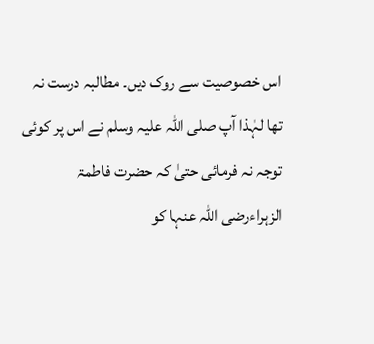اس خصوصیت سے روک دیں۔ مطالبہ درست نہ تھا لہٰذا آپ صلی اللہ علیہ وسلم نے اس پر کوئی توجہ نہ فرمائی حتیٰ کہ حضرت فاطمۃ الزہراءرضی اللہ عنہا کو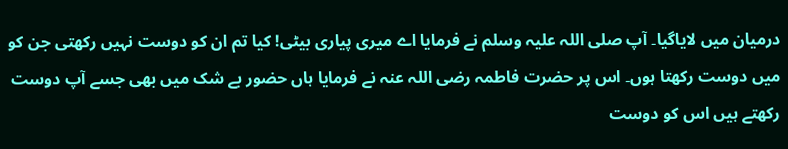درمیان میں لایاگیا۔ آپ صلی اللہ علیہ وسلم نے فرمایا اے میری پیاری بیٹی! کیا تم ان کو دوست نہیں رکھتی جن کو میں دوست رکھتا ہوں۔ اس پر حضرت فاطمہ رضی اللہ عنہ نے فرمایا ہاں حضور بے شک میں بھی جسے آپ دوست رکھتے ہیں اس کو دوست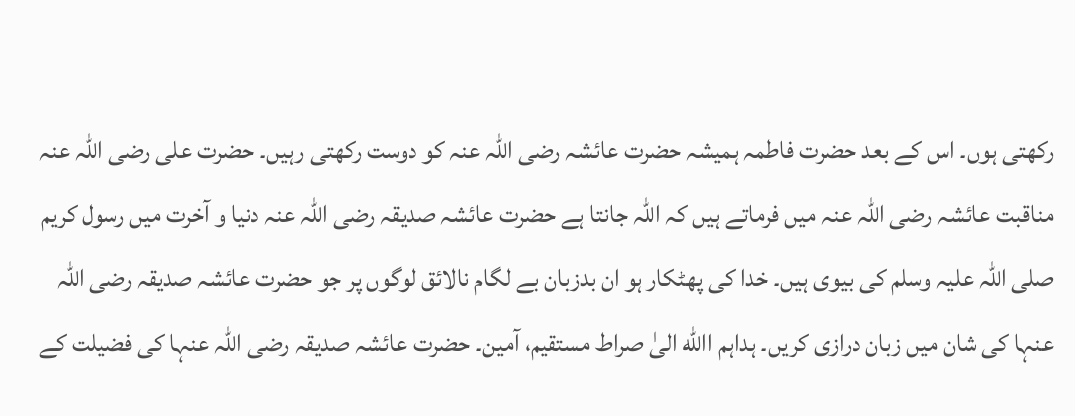رکھتی ہوں۔ اس کے بعد حضرت فاطمہ ہمیشہ حضرت عائشہ رضی اللہ عنہ کو دوست رکھتی رہیں۔ حضرت علی رضی اللہ عنہ مناقبت عائشہ رضی اللہ عنہ میں فرماتے ہیں کہ اللہ جانتا ہے حضرت عائشہ صدیقہ رضی اللہ عنہ دنیا و آخرت میں رسول کریم صلی اللہ علیہ وسلم کی بیوی ہیں۔ خدا کی پھٹکار ہو ان بدزبان بے لگام نالائق لوگوں پر جو حضرت عائشہ صدیقہ رضی اللہ عنہا کی شان میں زبان درازی کریں۔ ہداہم االله الیٰ صراط مستقیم، آمین۔ حضرت عائشہ صدیقہ رضی اللہ عنہا کی فضیلت کے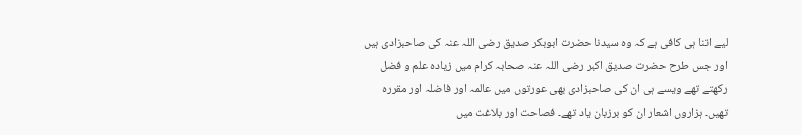لیے اتنا ہی کافی ہے کہ وہ سیدنا حضرت ابوبکر صدیق رضی اللہ عنہ کی صاحبزادی ہیں اور جس طرح حضرت صدیق اکبر رضی اللہ عنہ صحابہ کرام میں زیادہ علم و فضل رکھتے تھے ویسے ہی ان کی صاحبزادی بھی عورتوں میں عالمہ اور فاضلہ اور مقررہ تھیں۔ ہزاروں اشعار ان کو برزبان یاد تھے۔ فصاحت اور بلاغت میں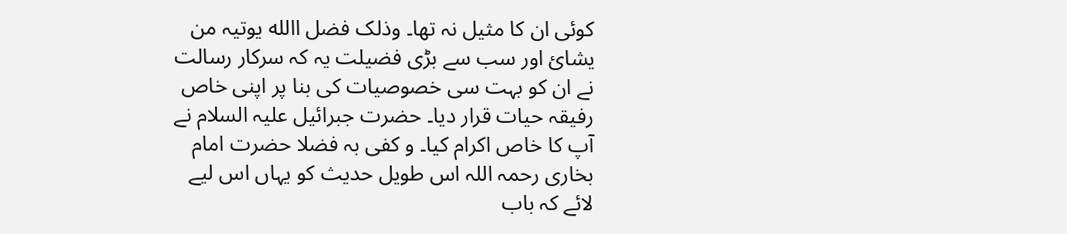کوئی ان کا مثیل نہ تھا۔ وذلک فضل االله یوتیہ من یشائ اور سب سے بڑی فضیلت یہ کہ سرکار رسالت نے ان کو بہت سی خصوصیات کی بنا پر اپنی خاص رفیقہ حیات قرار دیا۔ حضرت جبرائیل علیہ السلام نے آپ کا خاص اکرام کیا۔ و کفی بہ فضلا حضرت امام بخاری رحمہ اللہ اس طویل حدیث کو یہاں اس لیے لائے کہ باب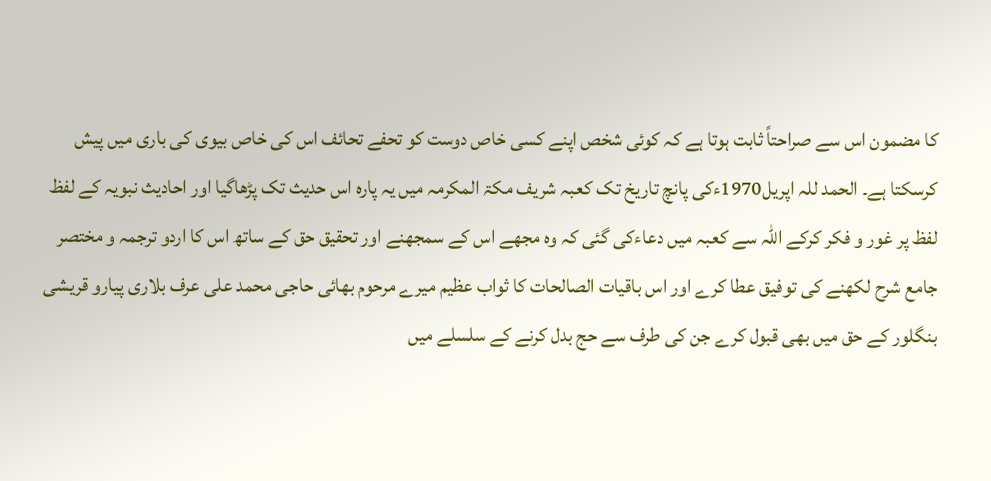کا مضمون اس سے صراحتاً ثابت ہوتا ہے کہ کوئی شخص اپنے کسی خاص دوست کو تحفے تحائف اس کی خاص بیوی کی باری میں پیش کرسکتا ہے۔ الحمد للہ اپریل1970ءکی پانچ تاریخ تک کعبہ شریف مکۃ المکرمہ میں یہ پارہ اس حدیث تک پڑھاگیا اور احادیث نبویہ کے لفظ لفظ پر غور و فکر کرکے اللہ سے کعبہ میں دعاءکی گئی کہ وہ مجھے اس کے سمجھنے اور تحقیق حق کے ساتھ اس کا اردو ترجمہ و مختصر جامع شرح لکھنے کی توفیق عطا کرے اور اس باقیات الصالحات کا ثواب عظیم میرے مرحوم بھائی حاجی محمد علی عرف بلاری پیارو قریشی بنگلور کے حق میں بھی قبول کرے جن کی طرف سے حج بدل کرنے کے سلسلے میں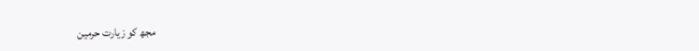مجھ کو زیارت حرمین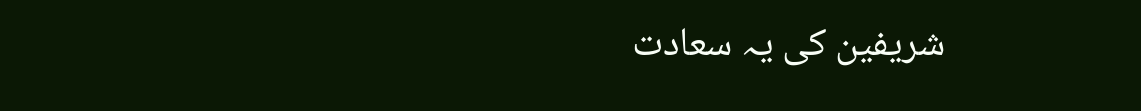شریفین کی یہ سعادت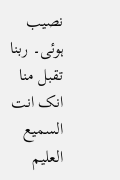نصیب ہوئی۔ ربنا تقبل منا انک انت السمیع العلیم